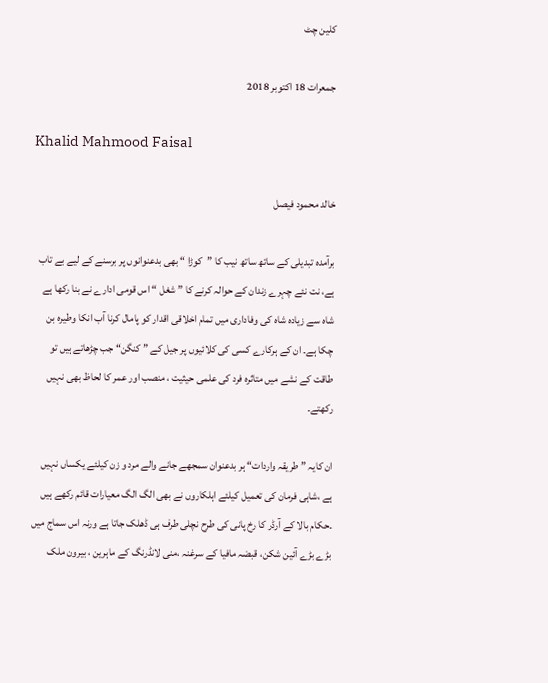کلین چٹ

جمعرات 18 اکتوبر 2018

Khalid Mahmood Faisal

خالد محمود فیصل

برآمدہ تبدیلی کے ساتھ ساتھ نیب کا ”کوڑا “ بھی بدعنوانوں پر برسنے کے لیے بے تاب ہے، نت نئے چہرے زندان کے حوالہ کرنے کا ” شغل “ اس قومی ادارے نے بنا رکھا ہے شاہ سے زیادہ شاہ کی وفاداری میں تمام اخلاقی اقدار کو پامال کرنا آب انکا وطیرہ بن چکا ہے۔ ان کے ہرکارے کسی کی کلائیوں پر جیل کے ” کنگن“ جب چڑھاتے ہیں تو طاقت کے نشے میں متاثرہ فرد کی علمی حیثیت ، منصب اور عمر کا لحاظ بھی نہیں رکھتے۔

ان کایہ ” طریقہ واردات“ ہر بدعنوان سمجھے جانے والے مرد و زن کیلئے یکساں نہیں ہے ،شاہی فرمان کی تعمیل کیلئے اہلکاروں نے بھی الگ الگ معیارات قائم رکھے ہیں ۔حکام بالا کے آرڈر کا رخ پانی کی طرح نچلی طرف ہی ڈھلک جاتا ہے ورنہ اس سماج میں بڑے بڑے آئین شکن، قبضہ مافیا کے سرغنہ ،منی لانڈرنگ کے ماہرین ، بیرون ملک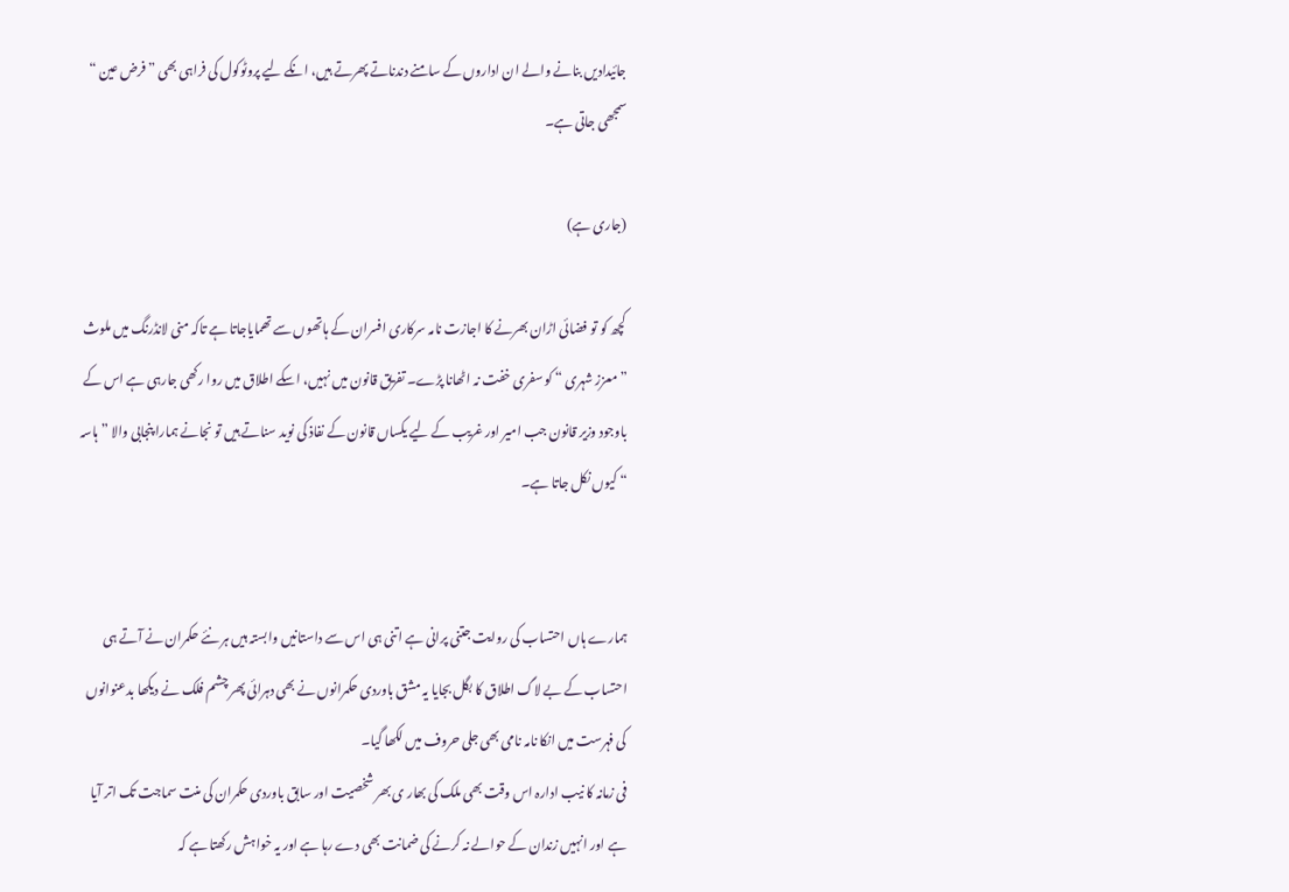جائیدادیں بنانے والے ان اداروں کے سامنے دندناتے پھرتے ہیں، انکے لیے پروٹوکول کی فراہی بھی ” فرض عین “ سمجھی جاتی ہے۔

(جاری ہے)

کچھ کو تو فضائی اڑان بھرنے کا اجازت نامہ سرکاری افسران کے ہاتھوں سے تھمایاجاتا ہے تاکہ منی لانڈرنگ میں ملوث ” معزز شہری “ کو سفری خفت نہ اٹھانا پڑے۔ تفریق قانون میں نہیں، اسکے اطلاق میں روا رکھی جارہی ہے اس کے باوجود وزیر قانون جب امیر اور غریب کے لیے یکساں قانون کے نفاذ کی نوید سناتے ہیں تو نجانے ہمارا پنجابی والا ”ہاسہ “ کیوں نکل جاتا ہے۔


ہمارے ہاں احتساب کی روایت جتنی پرانی ہے اتنی ہی اس سے داستانیں وابستہ ہیں ہر نئے حکمران نے آتے ہی احتساب کے بے لاگ اطلاق کا بگل بجایا یہ مشق باوردی حکمرانوں نے بھی دہرائی پھر چشم فلک نے دیکھا بدعنوانوں کی فہرست میں انکا نامہ نامی بھی جلی حروف میں لکھا گیا۔
فی زمانہ کا نیب ادارہ اس وقت بھی ملک کی بھار ی بھر شخصیت اور سابق باوردی حکمران کی منت سماجت تک اتر آیا ہے اور انہیں زندان کے حوالے نہ کرنے کی ضمانت بھی دے رہا ہے اور یہ خواہش رکھتا ہے کہ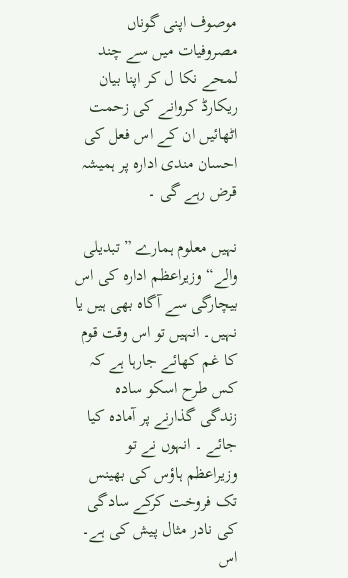موصوف اپنی گوناں مصروفیات میں سے چند لمحے نکا ل کر اپنا بیان ریکارڈ کروانے کی زحمت اٹھائیں ان کے اس فعل کی احسان مندی ادارہ پر ہمیشہ قرض رہے گی ۔

نہیں معلوم ہمارے ”تبدیلی والے“ وزیراعظم ادارہ کی اس بیچارگی سے آگاہ بھی ہیں یا نہیں۔ انہیں تو اس وقت قوم کا غم کھائے جارہا ہے کہ کس طرح اسکو سادہ زندگی گذارنے پر آمادہ کیا جائے ۔ انہوں نے تو وزیراعظم ہاؤس کی بھینس تک فروخت کرکے سادگی کی نادر مثال پیش کی ہے۔ اس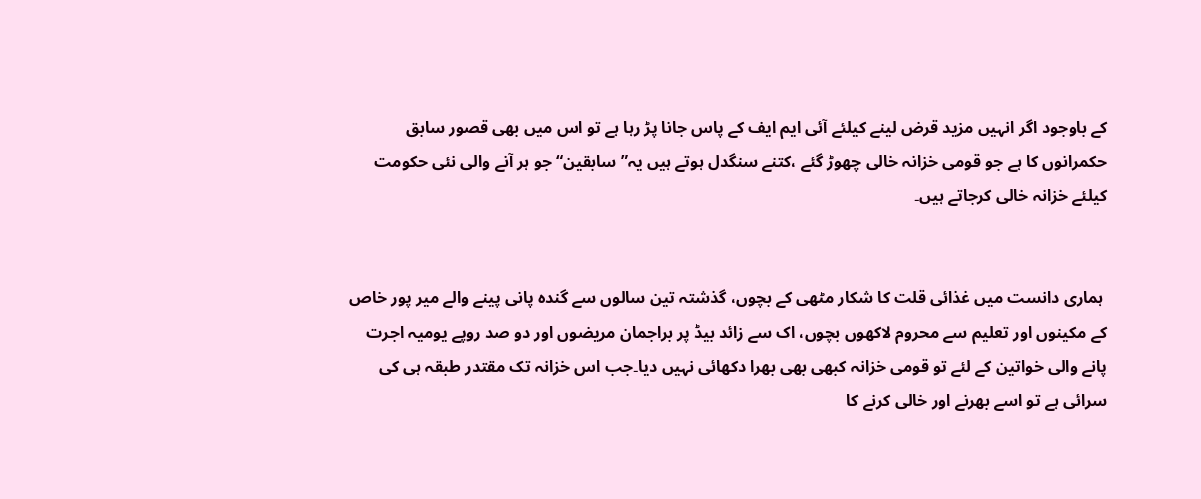کے باوجود اگر انہیں مزید قرض لینے کیلئے آئی ایم ایف کے پاس جانا پڑ رہا ہے تو اس میں بھی قصور سابق حکمرانوں کا ہے جو قومی خزانہ خالی چھوڑ گئے ،کتنے سنگدل ہوتے ہیں یہ” سابقین“ جو ہر آنے والی نئی حکومت کیلئے خزانہ خالی کرجاتے ہیں۔


 ہماری دانست میں غذائی قلت کا شکار مٹھی کے بچوں، گذشتہ تین سالوں سے گندہ پانی پینے والے میر پور خاص کے مکینوں اور تعلیم سے محروم لاکھوں بچوں، اک سے زائد بیڈ پر براجمان مریضوں اور دو صد روپے یومیہ اجرت پانے والی خواتین کے لئے تو قومی خزانہ کبھی بھی بھرا دکھائی نہیں دیا۔جب اس خزانہ تک مقتدر طبقہ ہی کی سرائی ہے تو اسے بھرنے اور خالی کرنے کا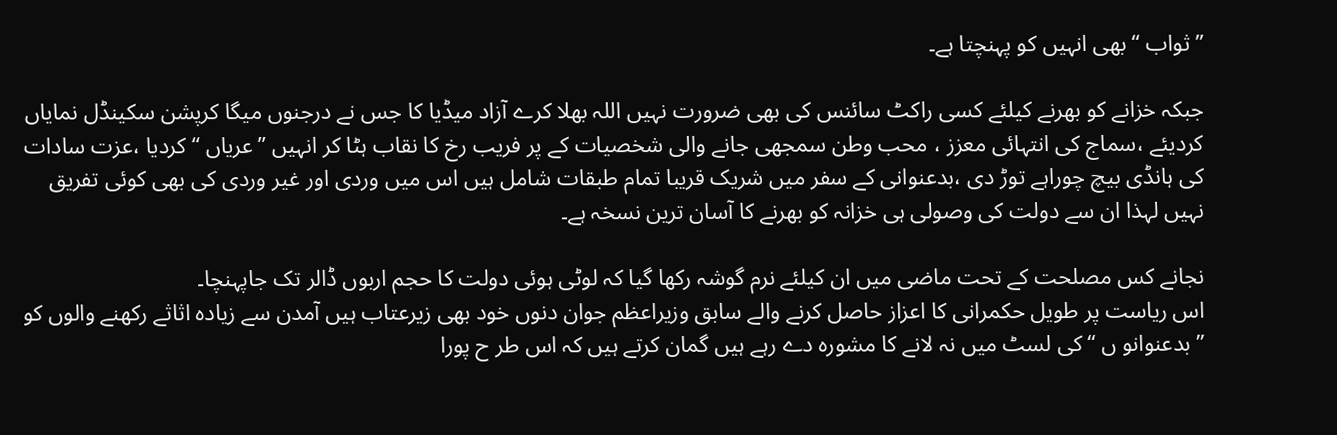”ثواب “ بھی انہیں کو پہنچتا ہے۔

جبکہ خزانے کو بھرنے کیلئے کسی راکٹ سائنس کی بھی ضرورت نہیں اللہ بھلا کرے آزاد میڈیا کا جس نے درجنوں میگا کرپشن سکینڈل نمایاں کردیئے ،سماج کی انتہائی معزز ، محب وطن سمجھی جانے والی شخصیات کے پر فریب رخ کا نقاب ہٹا کر انہیں ” عریاں “ کردیا ،عزت سادات کی ہانڈی بیچ چوراہے توڑ دی ،بدعنوانی کے سفر میں شریک قریبا تمام طبقات شامل ہیں اس میں وردی اور غیر وردی کی بھی کوئی تفریق نہیں لہذا ان سے دولت کی وصولی ہی خزانہ کو بھرنے کا آسان ترین نسخہ ہے۔

نجانے کس مصلحت کے تحت ماضی میں ان کیلئے نرم گوشہ رکھا گیا کہ لوٹی ہوئی دولت کا حجم اربوں ڈالر تک جاپہنچا۔
اس ریاست پر طویل حکمرانی کا اعزاز حاصل کرنے والے سابق وزیراعظم جوان دنوں خود بھی زیرعتاب ہیں آمدن سے زیادہ اثاثے رکھنے والوں کو ” بدعنوانو ں “ کی لسٹ میں نہ لانے کا مشورہ دے رہے ہیں گمان کرتے ہیں کہ اس طر ح پورا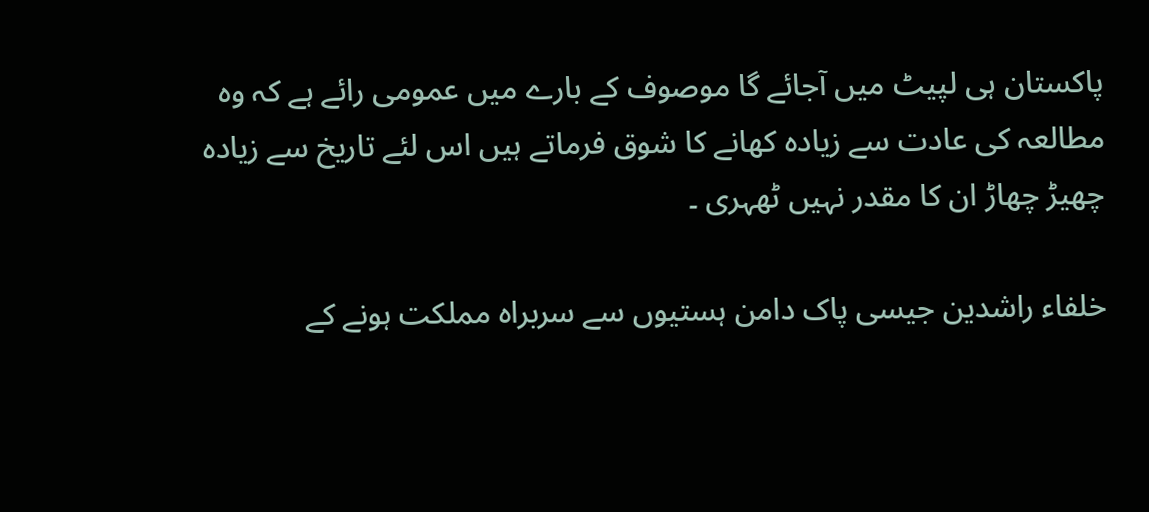پاکستان ہی لپیٹ میں آجائے گا موصوف کے بارے میں عمومی رائے ہے کہ وہ مطالعہ کی عادت سے زیادہ کھانے کا شوق فرماتے ہیں اس لئے تاریخ سے زیادہ چھیڑ چھاڑ ان کا مقدر نہیں ٹھہری ۔

خلفاء راشدین جیسی پاک دامن ہستیوں سے سربراہ مملکت ہونے کے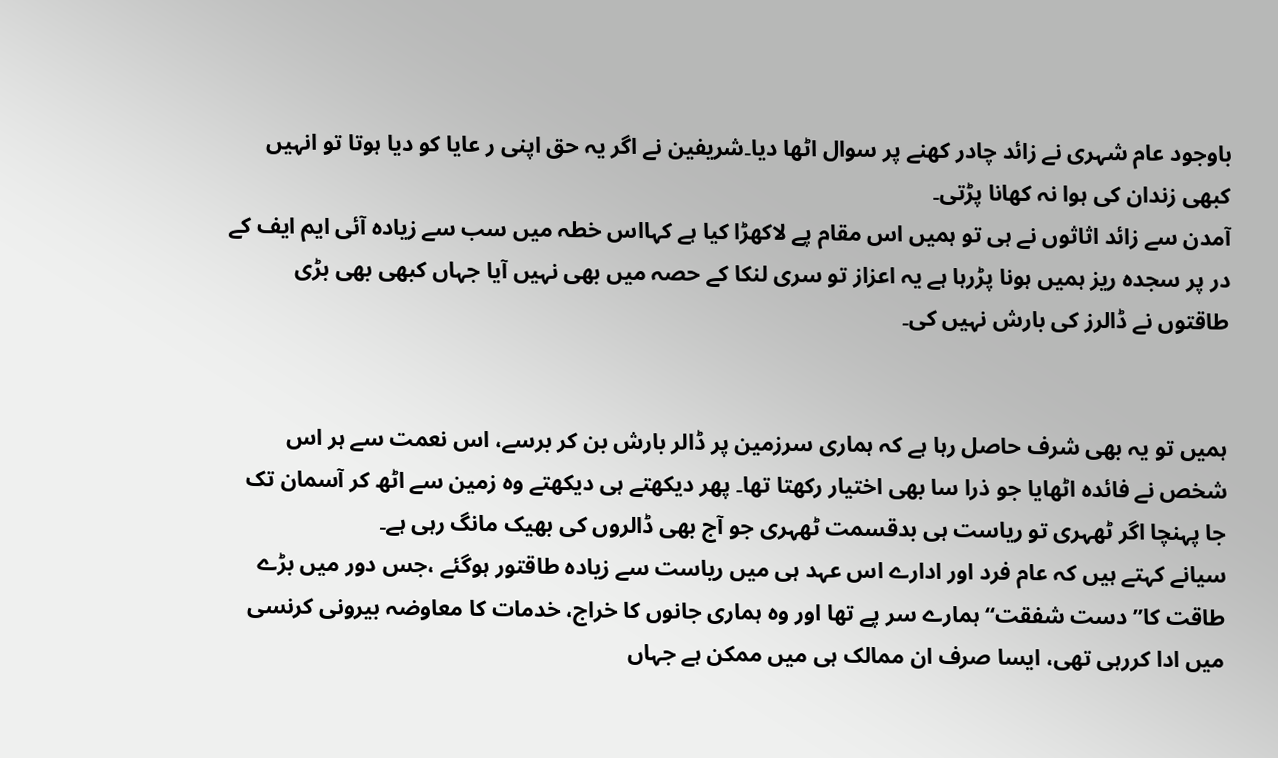باوجود عام شہری نے زائد چادر کھنے پر سوال اٹھا دیا۔شریفین نے اگر یہ حق اپنی ر عایا کو دیا ہوتا تو انہیں کبھی زندان کی ہوا نہ کھانا پڑتی۔
آمدن سے زائد اثاثوں نے ہی تو ہمیں اس مقام پے لاکھڑا کیا ہے کہااس خطہ میں سب سے زیادہ آئی ایم ایف کے در پر سجدہ ریز ہمیں ہونا پڑرہا ہے یہ اعزاز تو سری لنکا کے حصہ میں بھی نہیں آیا جہاں کبھی بھی بڑی طاقتوں نے ڈالرز کی بارش نہیں کی۔


ہمیں تو یہ بھی شرف حاصل رہا ہے کہ ہماری سرزمین پر ڈالر بارش بن کر برسے، اس نعمت سے ہر اس شخص نے فائدہ اٹھایا جو ذرا سا بھی اختیار رکھتا تھا۔ پھر دیکھتے ہی دیکھتے وہ زمین سے اٹھ کر آسمان تک جا پہنچا اگر ٹھہری تو ریاست ہی بدقسمت ٹھہری جو آج بھی ڈالروں کی بھیک مانگ رہی ہے۔
سیانے کہتے ہیں کہ عام فرد اور ادارے اس عہد ہی میں ریاست سے زیادہ طاقتور ہوگئے ،جس دور میں بڑے طاقت کا” دست شفقت“ ہمارے سر پے تھا اور وہ ہماری جانوں کا خراج، خدمات کا معاوضہ بیرونی کرنسی میں ادا کررہی تھی، ایسا صرف ان ممالک ہی میں ممکن ہے جہاں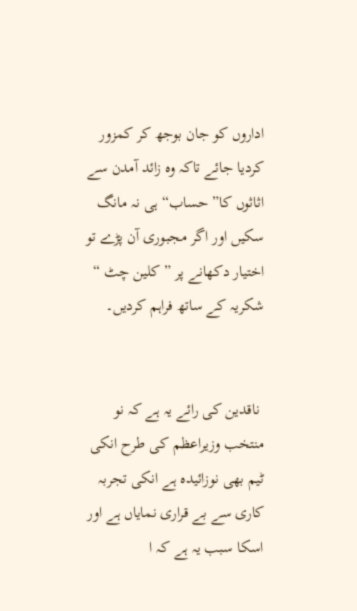اداروں کو جان بوجھ کر کمزور کردیا جائے تاکہ وہ زائد آمدن سے اثاثوں کا” حساب“ ہی نہ مانگ سکیں اور اگر مجبوری آن پڑے تو اختیار دکھانے پر ” کلین چٹ “ شکریہ کے ساتھ فراہم کردیں۔


 ناقدین کی رائے یہ ہے کہ نو منتخب وزیراعظم کی طرح انکی ٹیم بھی نوزائیدہ ہے انکی تجربہ کاری سے بے قراری نمایاں ہے اور اسکا سبب یہ ہے کہ ا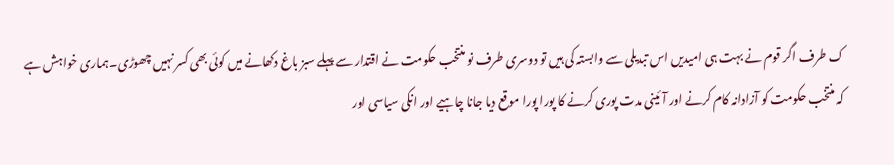ک طرف اگر قوم نے بہت ہی امیدیں اس تبدیلی سے وابستہ کی ہیں تو دوسری طرف نو منتخب حکومت نے اقتدار سے پہلے سبز باغ دکھانے میں کوئی بھی کسر نہیں چھوڑی۔ہماری خواہش ہے کہ منتخب حکومت کو آزادانہ کام کرنے اور آئینی مدت پوری کرنے کا پورا پورا موقع دیا جانا چاہیے اور انکی سیاسی اور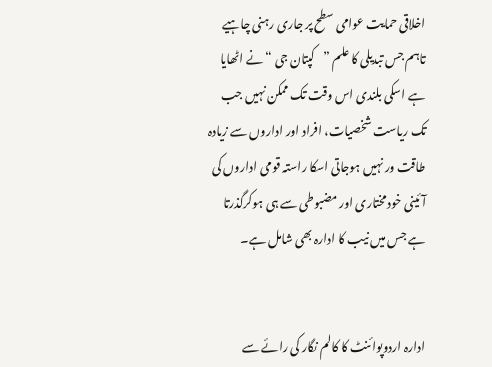اخلاقی حمایت عوامی سطح پر جاری رہنی چاہیے تاہم جس تبدیلی کا علم ”کپتان جی “نے اٹھایا ہے اسکی بلندی اس وقت تک ممکن نہیں جب تک ریاست شخصیات، افراد اور اداروں سے زیادہ طاقت ور نہیں ہوجاتی اسکا راستہ قومی اداروں کی آئینی خود مختاری اور مضبوطی سے ہی ہوکرگذرتا ہے جس میں نیب کا ادارہ بھی شامل ہے۔


ادارہ اردوپوائنٹ کا کالم نگار کی رائے سے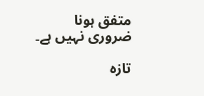متفق ہونا ضروری نہیں ہے۔

تازہ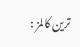ترین کالمز :